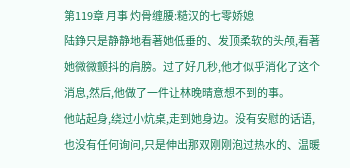第119章 月事 灼骨缠腰:糙汉的七零娇媳
陆錚只是静静地看著她低垂的、发顶柔软的头颅,看著她微微颤抖的肩膀。过了好几秒,他才似乎消化了这个消息,然后,他做了一件让林晚晴意想不到的事。
他站起身,绕过小炕桌,走到她身边。没有安慰的话语,也没有任何询问,只是伸出那双刚刚泡过热水的、温暖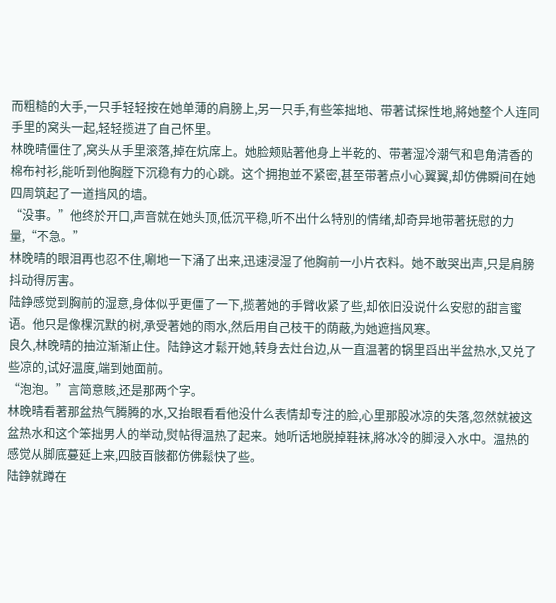而粗糙的大手,一只手轻轻按在她单薄的肩膀上,另一只手,有些笨拙地、带著试探性地,將她整个人连同手里的窝头一起,轻轻揽进了自己怀里。
林晚晴僵住了,窝头从手里滚落,掉在炕席上。她脸颊贴著他身上半乾的、带著湿冷潮气和皂角清香的棉布衬衫,能听到他胸膛下沉稳有力的心跳。这个拥抱並不紧密,甚至带著点小心翼翼,却仿佛瞬间在她四周筑起了一道挡风的墙。
“没事。”他终於开口,声音就在她头顶,低沉平稳,听不出什么特別的情绪,却奇异地带著抚慰的力量,“不急。”
林晚晴的眼泪再也忍不住,唰地一下涌了出来,迅速浸湿了他胸前一小片衣料。她不敢哭出声,只是肩膀抖动得厉害。
陆錚感觉到胸前的湿意,身体似乎更僵了一下,揽著她的手臂收紧了些,却依旧没说什么安慰的甜言蜜语。他只是像棵沉默的树,承受著她的雨水,然后用自己枝干的荫蔽,为她遮挡风寒。
良久,林晚晴的抽泣渐渐止住。陆錚这才鬆开她,转身去灶台边,从一直温著的锅里舀出半盆热水,又兑了些凉的,试好温度,端到她面前。
“泡泡。”言简意賅,还是那两个字。
林晚晴看著那盆热气腾腾的水,又抬眼看看他没什么表情却专注的脸,心里那股冰凉的失落,忽然就被这盆热水和这个笨拙男人的举动,熨帖得温热了起来。她听话地脱掉鞋袜,將冰冷的脚浸入水中。温热的感觉从脚底蔓延上来,四肢百骸都仿佛鬆快了些。
陆錚就蹲在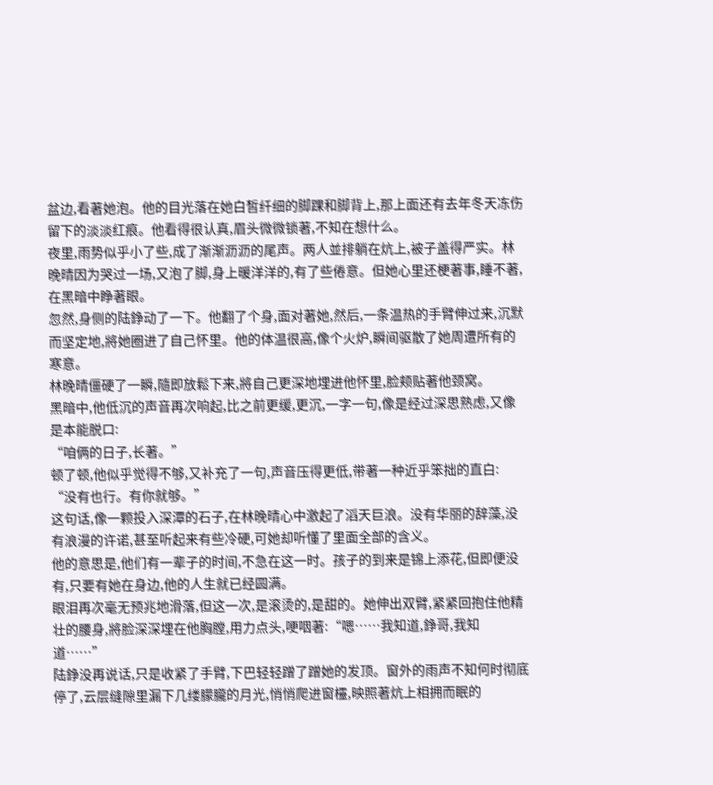盆边,看著她泡。他的目光落在她白皙纤细的脚踝和脚背上,那上面还有去年冬天冻伤留下的淡淡红痕。他看得很认真,眉头微微锁著,不知在想什么。
夜里,雨势似乎小了些,成了渐渐沥沥的尾声。两人並排躺在炕上,被子盖得严实。林晚晴因为哭过一场,又泡了脚,身上暖洋洋的,有了些倦意。但她心里还梗著事,睡不著,在黑暗中睁著眼。
忽然,身侧的陆錚动了一下。他翻了个身,面对著她,然后,一条温热的手臂伸过来,沉默而坚定地,將她圈进了自己怀里。他的体温很高,像个火炉,瞬间驱散了她周遭所有的寒意。
林晚晴僵硬了一瞬,隨即放鬆下来,將自己更深地埋进他怀里,脸颊贴著他颈窝。
黑暗中,他低沉的声音再次响起,比之前更缓,更沉,一字一句,像是经过深思熟虑,又像是本能脱口:
“咱俩的日子,长著。”
顿了顿,他似乎觉得不够,又补充了一句,声音压得更低,带著一种近乎笨拙的直白:
“没有也行。有你就够。”
这句话,像一颗投入深潭的石子,在林晚晴心中激起了滔天巨浪。没有华丽的辞藻,没有浪漫的许诺,甚至听起来有些冷硬,可她却听懂了里面全部的含义。
他的意思是,他们有一辈子的时间,不急在这一时。孩子的到来是锦上添花,但即便没有,只要有她在身边,他的人生就已经圆满。
眼泪再次毫无预兆地滑落,但这一次,是滚烫的,是甜的。她伸出双臂,紧紧回抱住他精壮的腰身,將脸深深埋在他胸膛,用力点头,哽咽著:“嗯……我知道,錚哥,我知道……”
陆錚没再说话,只是收紧了手臂,下巴轻轻蹭了蹭她的发顶。窗外的雨声不知何时彻底停了,云层缝隙里漏下几缕朦朧的月光,悄悄爬进窗欞,映照著炕上相拥而眠的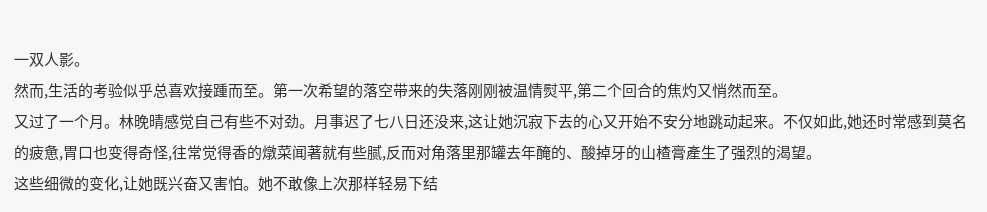一双人影。
然而,生活的考验似乎总喜欢接踵而至。第一次希望的落空带来的失落刚刚被温情熨平,第二个回合的焦灼又悄然而至。
又过了一个月。林晚晴感觉自己有些不对劲。月事迟了七八日还没来,这让她沉寂下去的心又开始不安分地跳动起来。不仅如此,她还时常感到莫名的疲惫,胃口也变得奇怪,往常觉得香的燉菜闻著就有些腻,反而对角落里那罐去年醃的、酸掉牙的山楂膏產生了强烈的渴望。
这些细微的变化,让她既兴奋又害怕。她不敢像上次那样轻易下结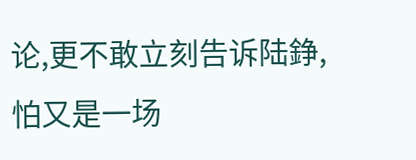论,更不敢立刻告诉陆錚,怕又是一场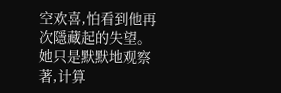空欢喜,怕看到他再次隱藏起的失望。她只是默默地观察著,计算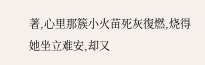著,心里那簇小火苗死灰復燃,烧得她坐立难安,却又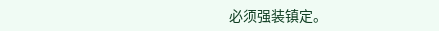必须强装镇定。